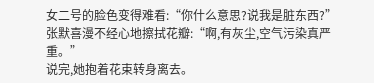女二号的脸色变得难看:“你什么意思?说我是脏东西?”
张默喜漫不经心地擦拭花瓣:“啊,有灰尘,空气污染真严重。”
说完,她抱着花束转身离去。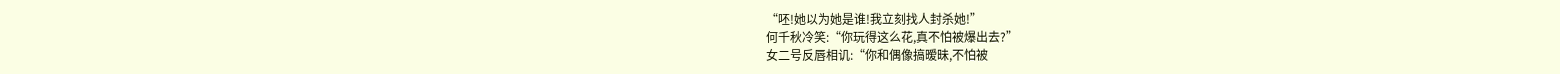“呸!她以为她是谁!我立刻找人封杀她!”
何千秋冷笑:“你玩得这么花,真不怕被爆出去?”
女二号反唇相讥:“你和偶像搞暧昧,不怕被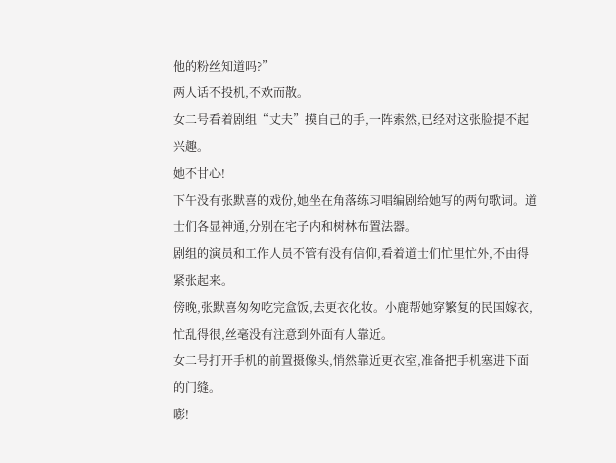他的粉丝知道吗?”
两人话不投机,不欢而散。
女二号看着剧组“丈夫”摸自己的手,一阵索然,已经对这张脸提不起兴趣。
她不甘心!
下午没有张默喜的戏份,她坐在角落练习唱编剧给她写的两句歌词。道士们各显神通,分别在宅子内和树林布置法器。
剧组的演员和工作人员不管有没有信仰,看着道士们忙里忙外,不由得紧张起来。
傍晚,张默喜匆匆吃完盒饭,去更衣化妆。小鹿帮她穿繁复的民国嫁衣,忙乱得很,丝毫没有注意到外面有人靠近。
女二号打开手机的前置摄像头,悄然靠近更衣室,准备把手机塞进下面的门缝。
嘭!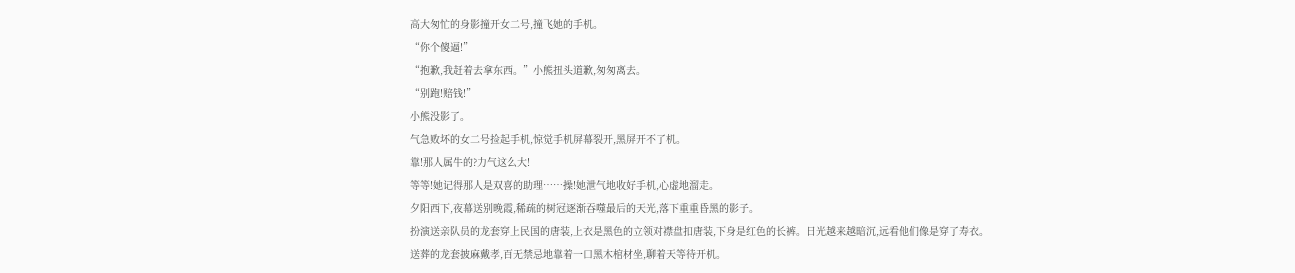高大匆忙的身影撞开女二号,撞飞她的手机。
“你个傻逼!”
“抱歉,我赶着去拿东西。”小熊扭头道歉,匆匆离去。
“别跑!赔钱!”
小熊没影了。
气急败坏的女二号捡起手机,惊觉手机屏幕裂开,黑屏开不了机。
靠!那人属牛的?力气这么大!
等等!她记得那人是双喜的助理……操!她泄气地收好手机,心虚地溜走。
夕阳西下,夜幕送别晚霞,稀疏的树冠逐渐吞噬最后的天光,落下重重昏黑的影子。
扮演送亲队员的龙套穿上民国的唐装,上衣是黑色的立领对襟盘扣唐装,下身是红色的长裤。日光越来越暗沉,远看他们像是穿了寿衣。
送葬的龙套披麻戴孝,百无禁忌地靠着一口黑木棺材坐,聊着天等待开机。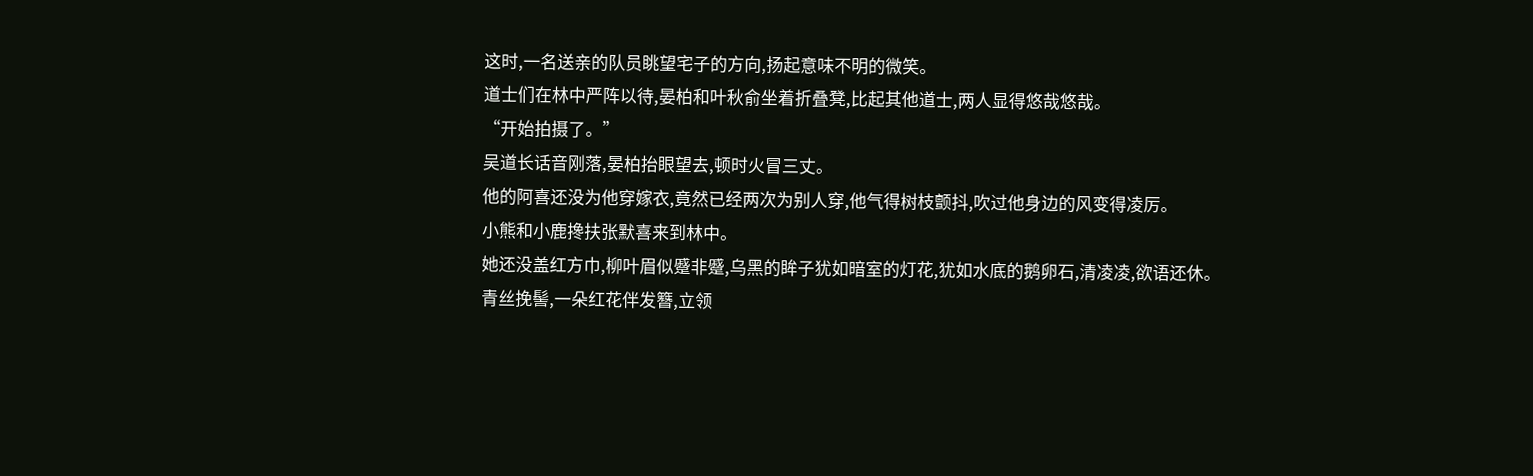这时,一名送亲的队员眺望宅子的方向,扬起意味不明的微笑。
道士们在林中严阵以待,晏柏和叶秋俞坐着折叠凳,比起其他道士,两人显得悠哉悠哉。
“开始拍摄了。”
吴道长话音刚落,晏柏抬眼望去,顿时火冒三丈。
他的阿喜还没为他穿嫁衣,竟然已经两次为别人穿,他气得树枝颤抖,吹过他身边的风变得凌厉。
小熊和小鹿搀扶张默喜来到林中。
她还没盖红方巾,柳叶眉似蹙非蹙,乌黑的眸子犹如暗室的灯花,犹如水底的鹅卵石,清凌凌,欲语还休。
青丝挽髻,一朵红花伴发簪,立领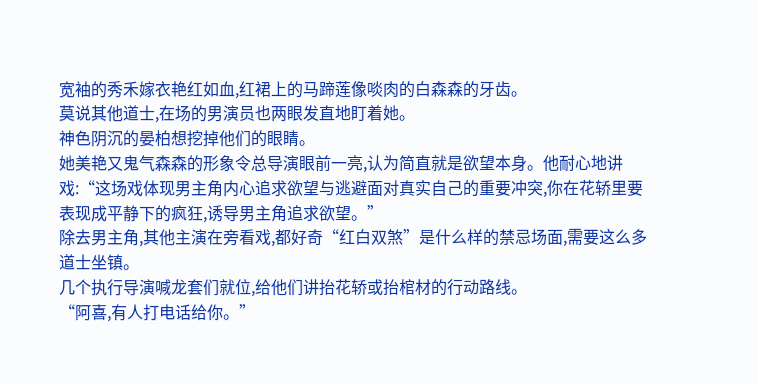宽袖的秀禾嫁衣艳红如血,红裙上的马蹄莲像啖肉的白森森的牙齿。
莫说其他道士,在场的男演员也两眼发直地盯着她。
神色阴沉的晏柏想挖掉他们的眼睛。
她美艳又鬼气森森的形象令总导演眼前一亮,认为简直就是欲望本身。他耐心地讲戏:“这场戏体现男主角内心追求欲望与逃避面对真实自己的重要冲突,你在花轿里要表现成平静下的疯狂,诱导男主角追求欲望。”
除去男主角,其他主演在旁看戏,都好奇“红白双煞”是什么样的禁忌场面,需要这么多道士坐镇。
几个执行导演喊龙套们就位,给他们讲抬花轿或抬棺材的行动路线。
“阿喜,有人打电话给你。”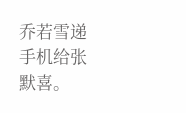乔若雪递手机给张默喜。